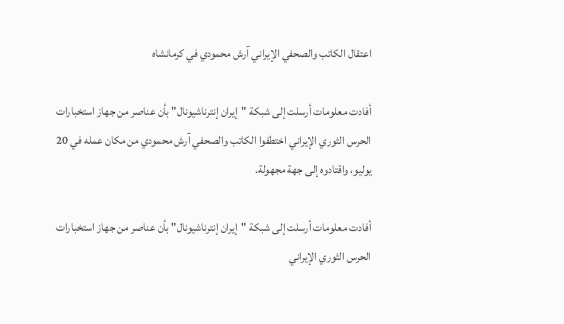اعتقال الكاتب والصحفي الإيراني آرش محمودي في كرمانشاه

أفادت معلومات أرسلت إلى شبكة "إيران إنترناشيونال" بأن عناصر من جهاز استخبارات الحرس الثوري الإيراني اختطفوا الكاتب والصحفي آرش محمودي من مكان عمله في 20 يوليو، واقتادوه إلى جهة مجهولة.

أفادت معلومات أرسلت إلى شبكة "إيران إنترناشيونال" بأن عناصر من جهاز استخبارات الحرس الثوري الإيراني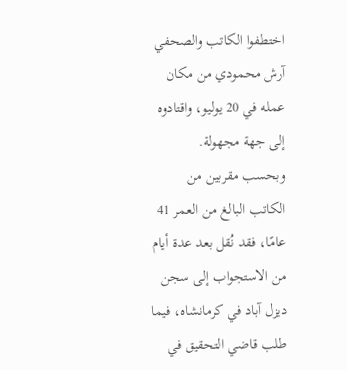اختطفوا الكاتب والصحفي آرش محمودي من مكان عمله في 20 يوليو، واقتادوه إلى جهة مجهولة.
وبحسب مقربين من الكاتب البالغ من العمر 41 عامًا، فقد نُقل بعد عدة أيام من الاستجواب إلى سجن ديزل آباد في كرمانشاه، فيما طلب قاضي التحقيق في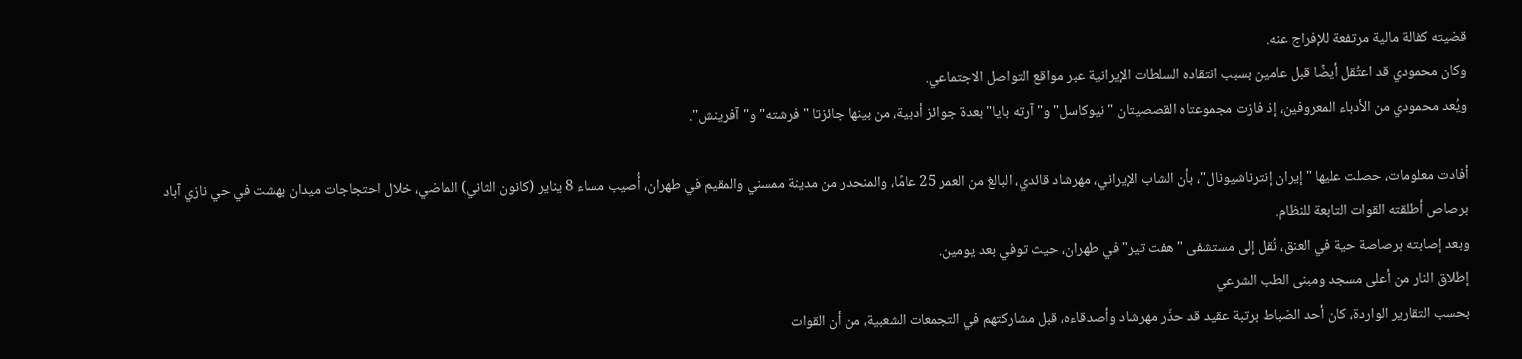قضيته كفالة مالية مرتفعة للإفراج عنه.
وكان محمودي قد اعتُقل أيضًا قبل عامين بسبب انتقاده السلطات الإيرانية عبر مواقع التواصل الاجتماعي.
ويُعد محمودي من الأدباء المعروفين، إذ فازت مجموعتاه القصصيتان "نيوكاسل" و"آرته بايا" بعدة جوائز أدبية، من بينها جائزتا "فرشته" و"آفرينش".

أفادت معلومات، حصلت عليها "إيران إنترناشيونال"، بأن الشاب الإيراني، مهرشاد قائدي، البالغ من العمر 25 عامًا، والمنحدر من مدينة ممسني والمقيم في طهران، أُصيب مساء 8 يناير (كانون الثاني) الماضي، خلال احتجاجات ميدان بهشت في حي نازي آباد برصاص أطلقته القوات التابعة للنظام.
وبعد إصابته برصاصة حية في العنق، نُقل إلى مستشفى "هفت تير" في طهران، حيث توفي بعد يومين.
إطلاق النار من أعلى مسجد ومبنى الطب الشرعي
بحسب التقارير الواردة، كان أحد الضباط برتبة عقيد قد حذّر مهرشاد وأصدقاءه، قبل مشاركتهم في التجمعات الشعبية، من أن القوات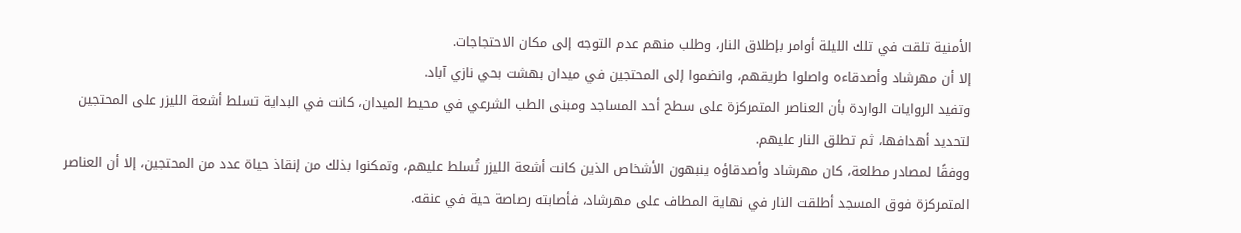الأمنية تلقت في تلك الليلة أوامر بإطلاق النار، وطلب منهم عدم التوجه إلى مكان الاحتجاجات.
إلا أن مهرشاد وأصدقاءه واصلوا طريقهم، وانضموا إلى المحتجين في ميدان بهشت بحي نازي آباد.
وتفيد الروايات الواردة بأن العناصر المتمركزة على سطح أحد المساجد ومبنى الطب الشرعي في محيط الميدان، كانت في البداية تسلط أشعة الليزر على المحتجين لتحديد أهدافها، ثم تطلق النار عليهم.
ووفقًا لمصادر مطلعة، كان مهرشاد وأصدقاؤه ينبهون الأشخاص الذين كانت أشعة الليزر تُسلط عليهم، وتمكنوا بذلك من إنقاذ حياة عدد من المحتجين، إلا أن العناصر المتمركزة فوق المسجد أطلقت النار في نهاية المطاف على مهرشاد، فأصابته رصاصة حية في عنقه.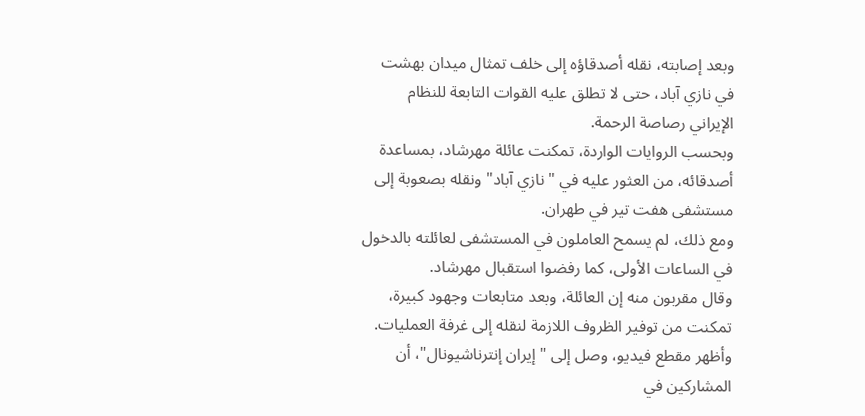وبعد إصابته، نقله أصدقاؤه إلى خلف تمثال ميدان بهشت في نازي آباد، حتى لا تطلق عليه القوات التابعة للنظام الإيراني رصاصة الرحمة.
وبحسب الروايات الواردة، تمكنت عائلة مهرشاد، بمساعدة أصدقائه، من العثور عليه في "نازي آباد" ونقله بصعوبة إلى مستشفى هفت تير في طهران.
ومع ذلك، لم يسمح العاملون في المستشفى لعائلته بالدخول في الساعات الأولى، كما رفضوا استقبال مهرشاد.
وقال مقربون منه إن العائلة، وبعد متابعات وجهود كبيرة، تمكنت من توفير الظروف اللازمة لنقله إلى غرفة العمليات.
وأظهر مقطع فيديو، وصل إلى "إيران إنترناشيونال"، أن المشاركين في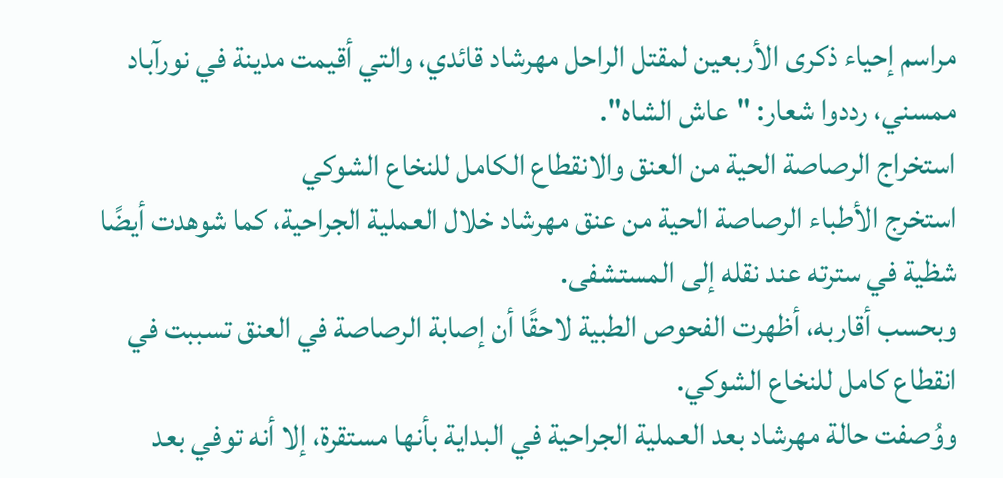مراسم إحياء ذكرى الأربعين لمقتل الراحل مهرشاد قائدي، والتي أقيمت مدينة في نورآباد ممسني، رددوا شعار: "عاش الشاه".
استخراج الرصاصة الحية من العنق والانقطاع الكامل للنخاع الشوكي
استخرج الأطباء الرصاصة الحية من عنق مهرشاد خلال العملية الجراحية، كما شوهدت أيضًا شظية في سترته عند نقله إلى المستشفى.
وبحسب أقاربه، أظهرت الفحوص الطبية لاحقًا أن إصابة الرصاصة في العنق تسببت في انقطاع كامل للنخاع الشوكي.
ووُصفت حالة مهرشاد بعد العملية الجراحية في البداية بأنها مستقرة، إلا أنه توفي بعد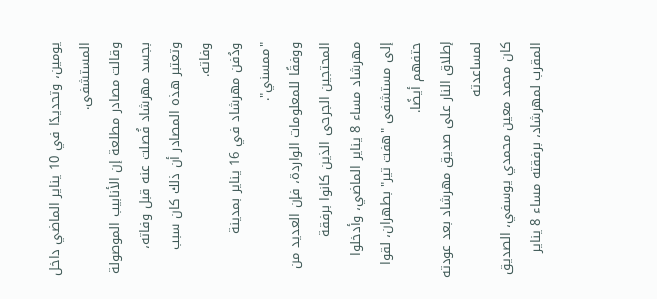يومين، وتحديدًا في 10 يناير الماضي داخل المستشفى.
وقالت مصادر مطلعة إن الأنابيب الموصولة بجسد مهرشاد فُصلت عنه قبل وفاته، وتعتبر هذه المصادر أن ذلك كان سبب وفاته.
ودُفن مهرشاد في 16 يناير بمدينة "ممسني".
ووفقًا للمعلومات الواردة، فإن العديد من المحتجين الجرحى الذين كانوا برفقة مهرشاد مساء 8 يناير الماضي، وأدخلوا إلى مستشفى "هفت تير" بطهران، لقوا حتفهم أيضًا.
إطلاق النار على صديق مهرشاد بعد عودته لمساعدته
كان محمد معين محمدي يوسفي، الصديق المقرب لمهرشاد، برفقته مساء 8 يناير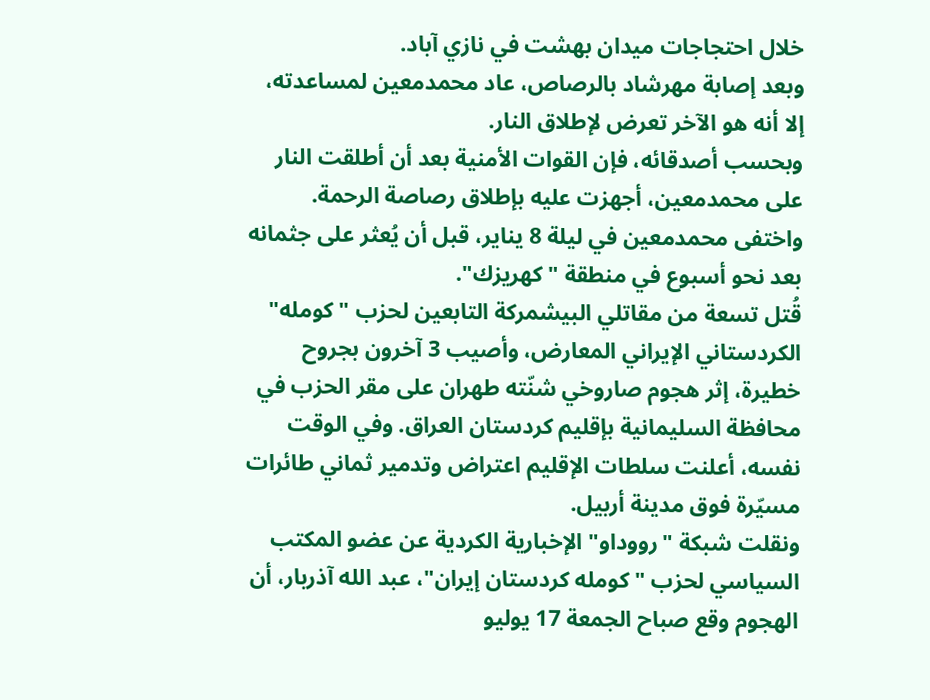خلال احتجاجات ميدان بهشت في نازي آباد.
وبعد إصابة مهرشاد بالرصاص، عاد محمدمعين لمساعدته، إلا أنه هو الآخر تعرض لإطلاق النار.
وبحسب أصدقائه، فإن القوات الأمنية بعد أن أطلقت النار على محمدمعين، أجهزت عليه بإطلاق رصاصة الرحمة.
واختفى محمدمعين في ليلة 8 يناير، قبل أن يُعثر على جثمانه بعد نحو أسبوع في منطقة "كهريزك".
قُتل تسعة من مقاتلي البيشمركة التابعين لحزب "كومله" الكردستاني الإيراني المعارض، وأصيب 3 آخرون بجروح خطيرة، إثر هجوم صاروخي شنّته طهران على مقر الحزب في محافظة السليمانية بإقليم كردستان العراق. وفي الوقت نفسه، أعلنت سلطات الإقليم اعتراض وتدمير ثماني طائرات مسيّرة فوق مدينة أربيل.
ونقلت شبكة "رووداو" الإخبارية الكردية عن عضو المكتب السياسي لحزب "كومله كردستان إيران"، عبد الله آذربار، أن الهجوم وقع صباح الجمعة 17 يوليو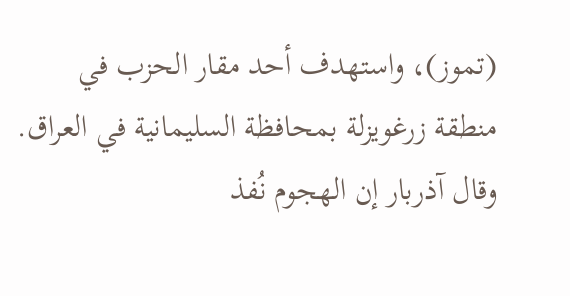(تموز)، واستهدف أحد مقار الحزب في منطقة زرغويزلة بمحافظة السليمانية في العراق.
وقال آذربار إن الهجوم نُفذ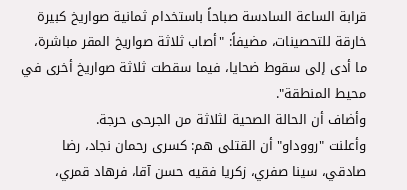قرابة الساعة السادسة صباحاً باستخدام ثمانية صواريخ كبيرة خارقة للتحصينات، مضيفاً: "أصاب ثلاثة صواريخ المقر مباشرة، ما أدى إلى سقوط ضحايا، فيما سقطت ثلاثة صواريخ أخرى في محيط المنطقة".
وأضاف أن الحالة الصحية لثلاثة من الجرحى حرجة.
وأعلنت "رووداو" أن القتلى هم: كسری رحمان نجاد، رضا صادقي، سينا صفري، زكريا فقيه حسن آقا، فرهاد قمري،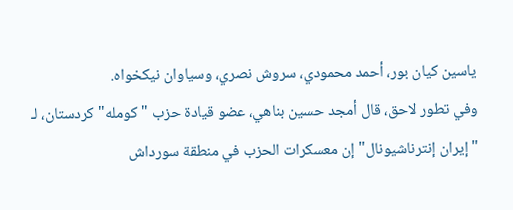ياسين كيان بور، أحمد محمودي، سروش نصري، وسياوان نيكخواه.
وفي تطور لاحق، قال أمجد حسين بناهي، عضو قيادة حزب "كومله" كردستان، لـ "إيران إنترناشيونال" إن معسكرات الحزب في منطقة سورداش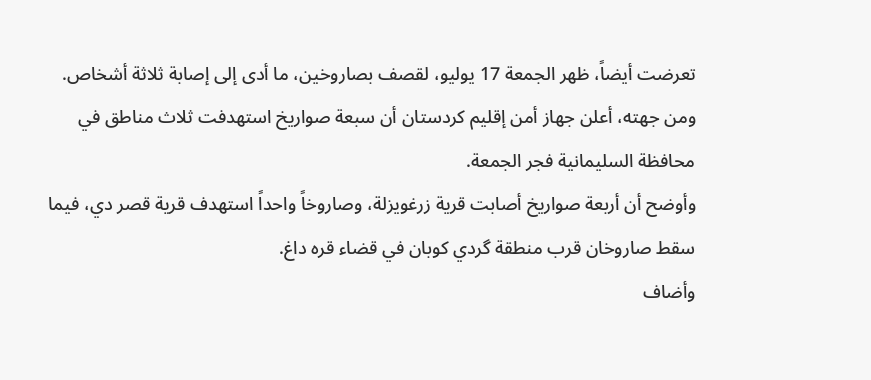تعرضت أيضاً، ظهر الجمعة 17 يوليو، لقصف بصاروخين، ما أدى إلى إصابة ثلاثة أشخاص.
ومن جهته، أعلن جهاز أمن إقليم كردستان أن سبعة صواريخ استهدفت ثلاث مناطق في محافظة السليمانية فجر الجمعة.
وأوضح أن أربعة صواريخ أصابت قرية زرغويزلة، وصاروخاً واحداً استهدف قرية قصر دي، فيما سقط صاروخان قرب منطقة گردي كوبان في قضاء قره داغ.
وأضاف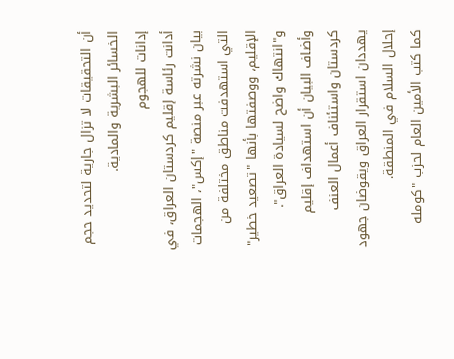أن التحقيقات لا تزال جارية لتحديد حجم الخسائر البشرية والمادية.
إدانات للهجوم
أدانت رئاسة إقليم كردستان العراق، في بيان نشرته عبر منصة "إكس"، الهجمات التي استهدفت مناطق مختلفة من الإقليم، ووصفتها بأنها "تصعيد خطير" و"انتهاك واضح لسيادة العراق".
وأضاف البيان أن استهداف إقليم كردستان واستئناف أعمال العنف يهددان استقرار العراق ويقوضان جهود إحلال السلام في المنطقة.
كما كتب الأمين العام لحزب "كومله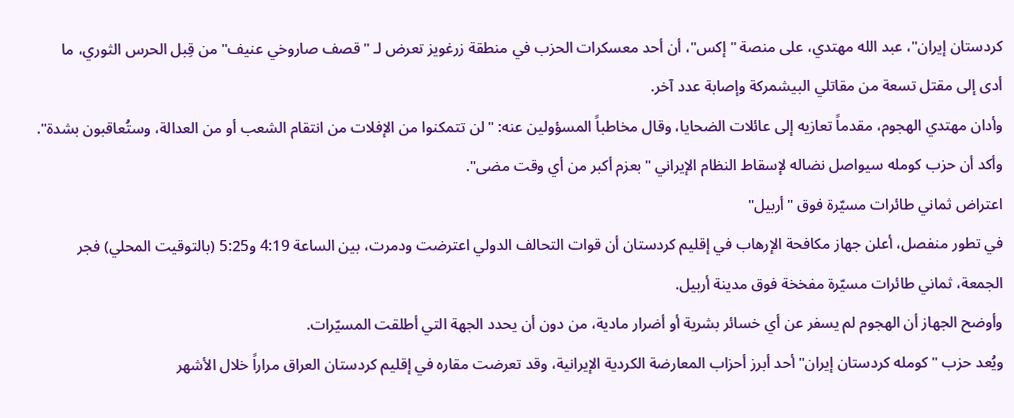كردستان إيران"، عبد الله مهتدي، على منصة "إكس"، أن أحد معسكرات الحزب في منطقة زرغويز تعرض لـ "قصف صاروخي عنيف" من قِبل الحرس الثوري، ما أدى إلى مقتل تسعة من مقاتلي البيشمركة وإصابة عدد آخر.
وأدان مهتدي الهجوم، مقدماً تعازيه إلى عائلات الضحايا، وقال مخاطباً المسؤولين عنه: "لن تتمكنوا من الإفلات من انتقام الشعب أو من العدالة، وستُعاقبون بشدة".
وأكد أن حزب كومله سيواصل نضاله لإسقاط النظام الإيراني "بعزم أكبر من أي وقت مضى".
اعتراض ثماني طائرات مسيّرة فوق "أربيل"
في تطور منفصل، أعلن جهاز مكافحة الإرهاب في إقليم كردستان أن قوات التحالف الدولي اعترضت ودمرت، بين الساعة 4:19 و5:25 (بالتوقيت المحلي) فجر الجمعة، ثماني طائرات مسيّرة مفخخة فوق مدينة أربيل.
وأوضح الجهاز أن الهجوم لم يسفر عن أي خسائر بشرية أو أضرار مادية، من دون أن يحدد الجهة التي أطلقت المسيّرات.
ويُعد حزب "كومله كردستان إيران" أحد أبرز أحزاب المعارضة الكردية الإيرانية، وقد تعرضت مقاره في إقليم كردستان العراق مراراً خلال الأشهر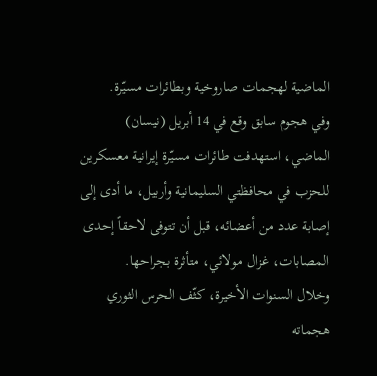الماضية لهجمات صاروخية وبطائرات مسيّرة.
وفي هجوم سابق وقع في 14 أبريل (نيسان) الماضي، استهدفت طائرات مسيّرة إيرانية معسكرين للحزب في محافظتي السليمانية وأربيل، ما أدى إلى إصابة عدد من أعضائه، قبل أن تتوفى لاحقاً إحدى المصابات، غزال مولائي، متأثرة بجراحها.
وخلال السنوات الأخيرة، كثّف الحرس الثوري هجماته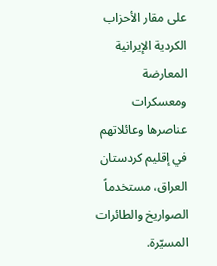على مقار الأحزاب الكردية الإيرانية المعارضة ومعسكرات عناصرها وعائلاتهم في إقليم كردستان العراق، مستخدماً الصواريخ والطائرات المسيّرة.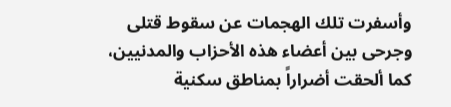وأسفرت تلك الهجمات عن سقوط قتلى وجرحى بين أعضاء هذه الأحزاب والمدنيين، كما ألحقت أضراراً بمناطق سكنية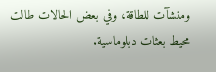ومنشآت للطاقة، وفي بعض الحالات طالت محيط بعثات دبلوماسية.